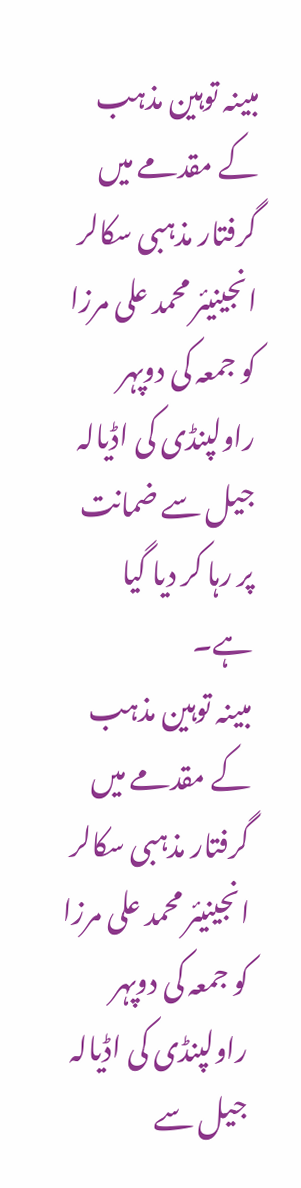مبینہ توہین مذہب کے مقدمے میں گرفتار مذہبی سکالر انجینیئر محمد علی مرزا کو جمعہ کی دوپہر راولپنڈی کی اڈیالہ جیل سے ضمانت پر رہا کر دیا گیا ہے۔
مبینہ توہین مذہب کے مقدمے میں گرفتار مذہبی سکالر انجینیئر محمد علی مرزا کو جمعہ کی دوپہر راولپنڈی کی اڈیالہ جیل سے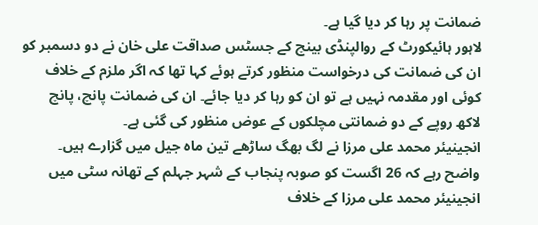ضمانت پر رہا کر دیا گیا ہے۔
لاہور ہائیکورٹ کے روالپنڈی بینچ کے جسٹس صداقت علی خان نے دو دسمبر کو ان کی ضمانت کی درخواست منظور کرتے ہوئے کہا تھا کہ اگر ملزم کے خلاف کوئی اور مقدمہ نہیں ہے تو ان کو رہا کر دیا جائے۔ ان کی ضمانت پانچ، پانچ لاکھ روپے کے دو ضمانتی مچلکوں کے عوض منظور کی گئی ہے۔
انجینیئر محمد علی مرزا نے لگ بھگ ساڑھے تین ماہ جیل میں گزارے ہیں۔
واضح رہے کہ 26 اگست کو صوبہ پنجاب کے شہر جہلم کے تھانہ سٹی میں انجینیئر محمد علی مرزا کے خلاف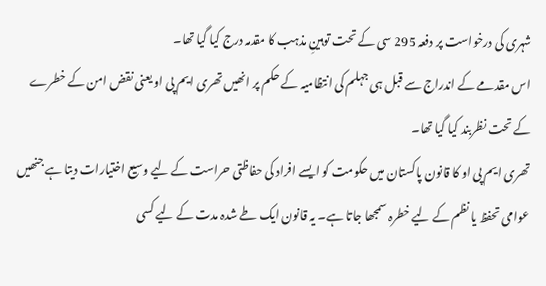شہری کی درخواست پر دفعہ 295 سی کے تحت توہینِ مذہب کا مقدمہ درج کیا گیا تھا۔
اس مقدمے کے اندراج سے قبل ہی جہلم کی انتظامیہ کے حکم پر انھیں تھری ایم پی او یعنی نقض امن کے خطرے کے تحت نظربند کیا گیا تھا۔
تھری ایم پی او کا قانون پاکستان میں حکومت کو ایسے افراد کی حفاظتی حراست کے لیے وسیع اختیارات دیتا ہے جنھیں عوامی تحفظ یا نظم کے لیے خطرہ سمجھا جاتا ہے۔ یہ قانون ایک طے شدہ مدت کے لیے کسی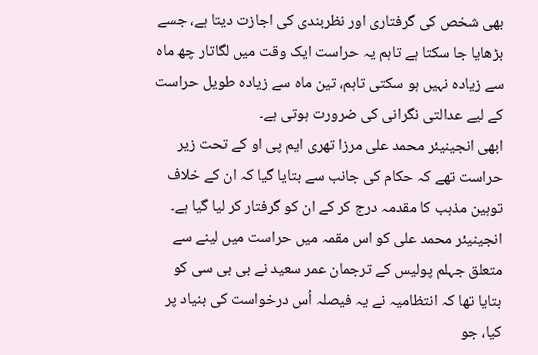بھی شخص کی گرفتاری اور نظربندی کی اجازت دیتا ہے، جسے بڑھایا جا سکتا ہے تاہم یہ حراست ایک وقت میں لگاتار چھ ماہ سے زیادہ نہیں ہو سکتی تاہم، تین ماہ سے زیادہ طویل حراست کے لیے عدالتی نگرانی کی ضرورت ہوتی ہے۔
ابھی انجینیئر محمد علی مرزا تھری ایم پی او کے تحت زیر حراست تھے کہ حکام کی جانب سے بتایا گیا کہ ان کے خلاف توہین مذہب کا مقدمہ درج کر کے ان کو گرفتار کر لیا گیا ہے۔
انجینیئر محمد علی کو اس مقمہ میں حراست میں لینے سے متعلق جہلم پولیس کے ترجمان عمر سعید نے بی بی سی کو بتایا تھا کہ انتظامیہ نے یہ فیصلہ اُس درخواست کی بنیاد پر کیا، جو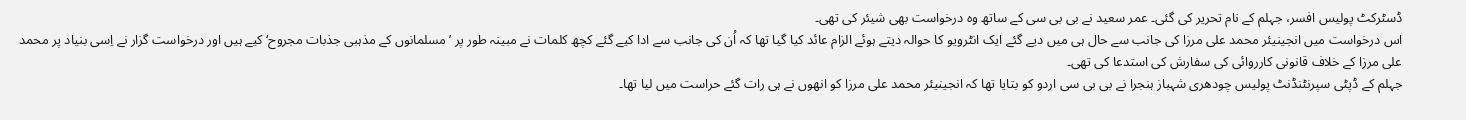ڈسٹرکٹ پولیس افسر، جہلم کے نام تحریر کی گئی۔ عمر سعید نے بی بی سی کے ساتھ وہ درخواست بھی شیئر کی تھی۔
اس درخواست میں انجینیئر محمد علی مرزا کی جانب سے حال ہی میں دیے گئے ایک انٹرویو کا حوالہ دیتے ہوئے الزام عائد کیا گیا تھا کہ اُن کی جانب سے ادا کیے گئے کچھ کلمات نے مبینہ طور پر ’مسلمانوں کے مذہبی جذبات مجروح‘ کیے ہیں اور درخواست گزار نے اِسی بنیاد پر محمد علی مرزا کے خلاف قانونی کارروائی کی سفارش کی استدعا کی تھی۔
جہلم کے ڈپٹی سپرنٹنڈنٹ پولیس چودھری شہباز ہنجرا نے بی بی سی اردو کو بتایا تھا کہ انجینیئر محمد علی مرزا کو انھوں نے ہی رات گئے حراست میں لیا تھا۔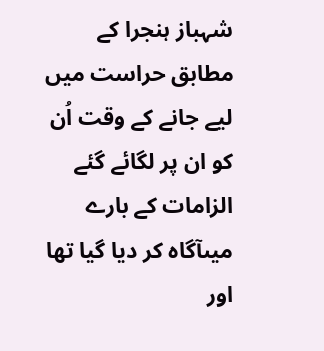شہباز ہنجرا کے مطابق حراست میں لیے جانے کے وقت اُن کو ان پر لگائے گئے الزامات کے بارے میںآگاہ کر دیا گیا تھا اور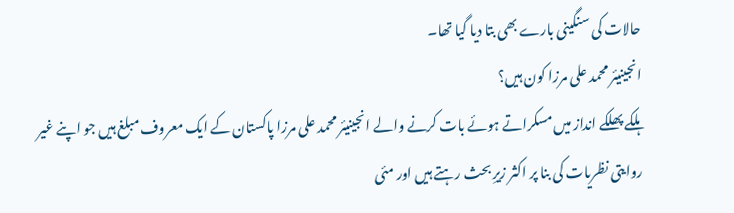حالات کی سنگینی بارے بھی بتا دیا گیا تھا۔
انجینیئر محمد علی مرزا کون ہیں؟
ہلکے پھلکے انداز میں مسکراتے ہوئے بات کرنے والے انجینیئر محمد علی مرزا پاکستان کے ایک معروف مبلغ ہیں جو اپنے غیر روایتی نظریات کی بنا پر اکثر زیرِ بحث رہتے ہیں اور مئی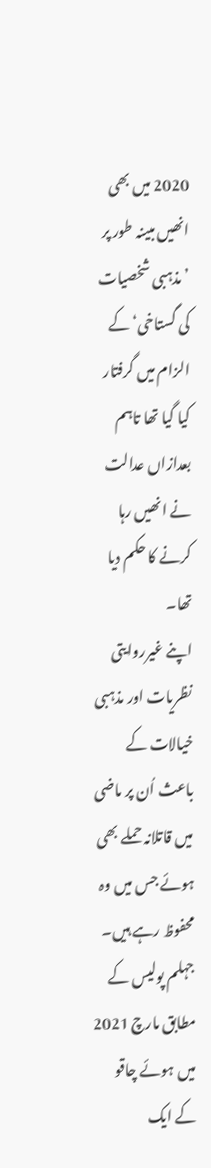2020 میں بھی انھیں مبینہ طور پر ’مذہبی شخصیات کی گستاخی‘ کے الزام میں گرفتار کیا گیا تھا تاہم بعدازاں عدالت نے انھیں رہا کرنے کا حکم دیا تھا۔
اپنے غیرروایتی نظریات اور مذہبی خیالات کے باعث اُن پر ماضی میں قاتلانہ حملے بھی ہوئے جس میں وہ محفوظ رہے ہیں۔
جہلم پولیس کے مطابق مارچ 2021 میں ہوئے چاقو کے ایک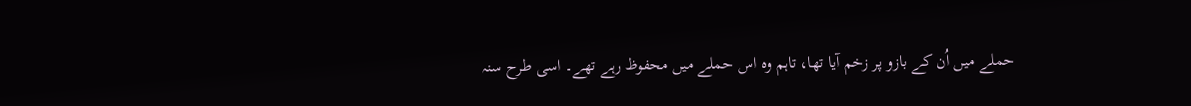حملے میں اُن کے بازو پر زخم آیا تھا، تاہم وہ اس حملے میں محفوظ رہے تھے۔ اسی طرح سنہ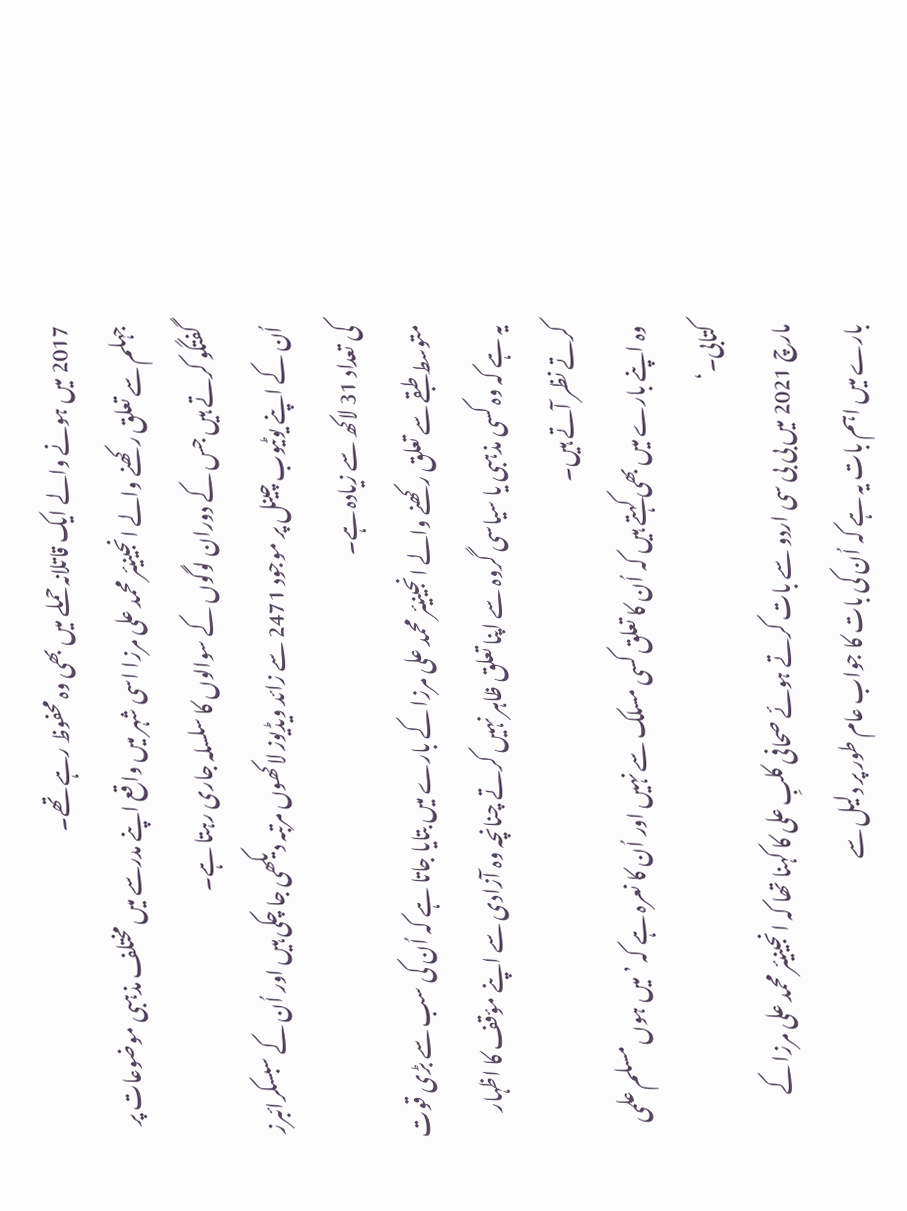2017 میں ہونے والے ایک قاتلانہ حملے میں بھی وہ محفوظ رہے تھے۔
جہلم سے تعلق رکھنے والے انجینیئر محمد علی مرزا اسی شہر میں واقع اپنے مدرسے میں مختلف مذہبی موضوعات پر گفتگو کرتے ہیں جس کے دوران لوگوں کے سوالوں کا سلسلہ جاری رہتا ہے۔
اُن کے اپنے یوٹیوب چینل پر موجود 2471 سے زائد ویڈیوز لاکھوں مرتبہ دیکھی جا چکی ہیں اور اُن کے سبسکرائبرز کی تعداد 31 لاکھ سے زیادہ ہے۔
متوسط طبقے سے تعلق رکھنے والے انجینیئر محمد علی مرزا کے بارے میں بتایا جاتا ہے کہ اُن کی سب سے بڑی قوت یہ ہے کہ وہ کسی مذہبی یا سیاسی گروہ سے اپنا تعلق ظاہر نہیں کرتے چنانچہ وہ آزادی سے اپنے مؤقف کا اظہار کرتے نظر آتے ہیں۔
وہ اپنے بارے میں بھی کہتے ہیں کہ اُن کا تعلق کسی مسلک سے نہیں اور اُن کا نعرہ ہے کہ ’میں ہوں مسلم علمی کتابی۔‘
مارچ 2021 میں بی بی سی اردو سے بات کرتے ہوئے صحافی کلبِ علی کا کہنا تھا کہ انجینیئر محمد علی مرزا کے بارے میں اہم بات یہ ہے کہ اُن کی بات کا جواب عام طور پر دلیل سے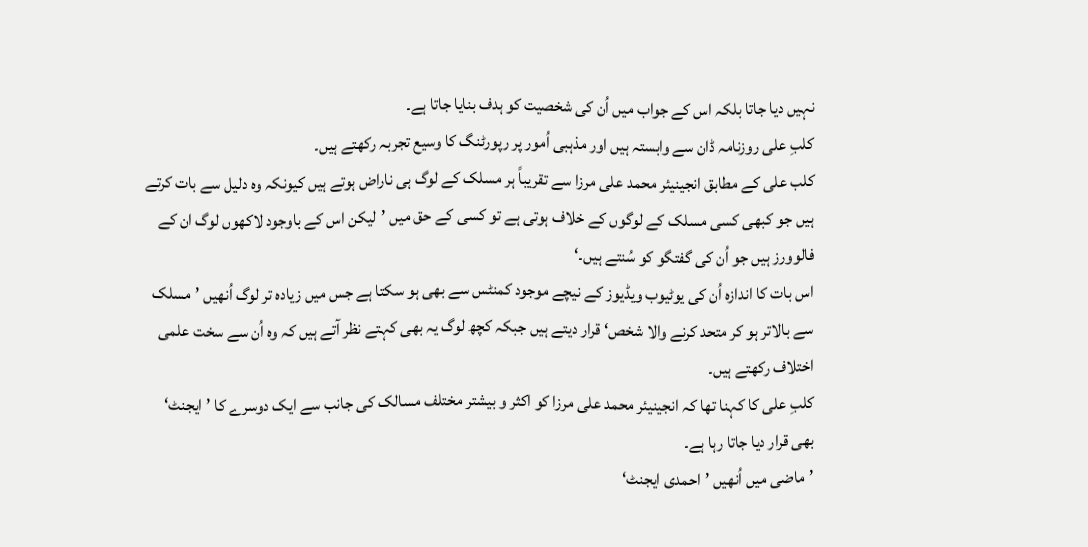نہیں دیا جاتا بلکہ اس کے جواب میں اُن کی شخصیت کو ہدف بنایا جاتا ہے۔
کلبِ علی روزنامہ ڈان سے وابستہ ہیں اور مذہبی اُمور پر رپورٹنگ کا وسیع تجربہ رکھتے ہیں۔
کلب علی کے مطابق انجینیئر محمد علی مرزا سے تقریباً ہر مسلک کے لوگ ہی ناراض ہوتے ہیں کیونکہ وہ دلیل سے بات کرتے ہیں جو کبھی کسی مسلک کے لوگوں کے خلاف ہوتی ہے تو کسی کے حق میں ’لیکن اس کے باوجود لاکھوں لوگ ان کے فالوورز ہیں جو اُن کی گفتگو کو سُنتے ہیں۔‘
اس بات کا اندازہ اُن کی یوٹیوب ویڈیوز کے نیچے موجود کمنٹس سے بھی ہو سکتا ہے جس میں زیادہ تر لوگ اُنھیں ’مسلک سے بالاتر ہو کر متحد کرنے والا شخص‘ قرار دیتے ہیں جبکہ کچھ لوگ یہ بھی کہتے نظر آتے ہیں کہ وہ اُن سے سخت علمی اختلاف رکھتے ہیں۔
کلبِ علی کا کہنا تھا کہ انجینیئر محمد علی مرزا کو اکثر و بیشتر مختلف مسالک کی جانب سے ایک دوسرے کا ’ایجنٹ‘ بھی قرار دیا جاتا رہا ہے۔
’ماضی میں اُنھیں ’احمدی ایجنٹ‘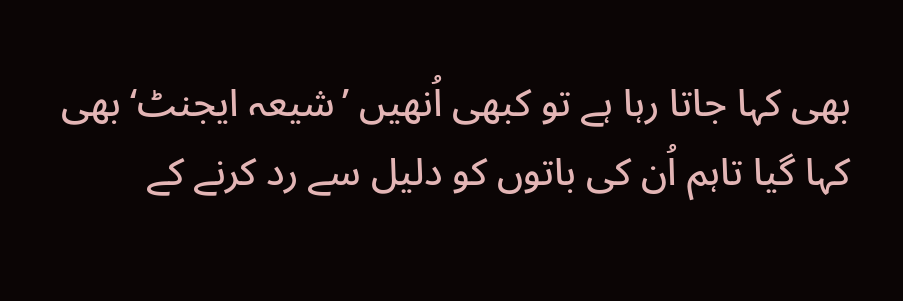بھی کہا جاتا رہا ہے تو کبھی اُنھیں ’شیعہ ایجنٹ‘ بھی کہا گیا تاہم اُن کی باتوں کو دلیل سے رد کرنے کے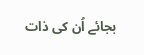بجائے اُن کی ذات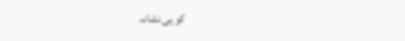کو ہی نشانہ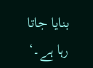بنایا جاتا رہا ہے۔‘